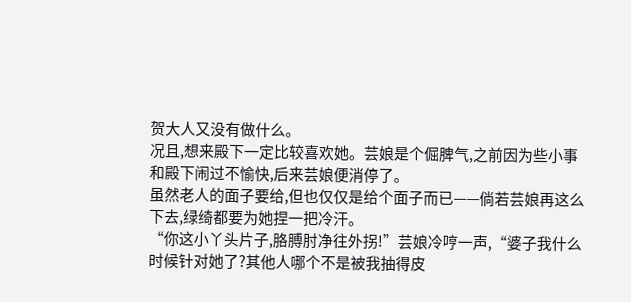贺大人又没有做什么。
况且,想来殿下一定比较喜欢她。芸娘是个倔脾气,之前因为些小事和殿下闹过不愉快,后来芸娘便消停了。
虽然老人的面子要给,但也仅仅是给个面子而已——倘若芸娘再这么下去,绿绮都要为她捏一把冷汗。
“你这小丫头片子,胳膊肘净往外拐!”芸娘冷哼一声,“婆子我什么时候针对她了?其他人哪个不是被我抽得皮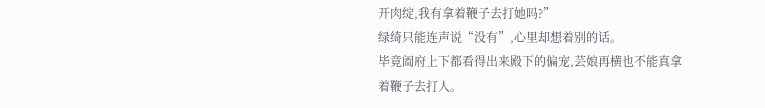开肉绽,我有拿着鞭子去打她吗?”
绿绮只能连声说“没有”,心里却想着别的话。
毕竟阖府上下都看得出来殿下的偏宠,芸娘再横也不能真拿着鞭子去打人。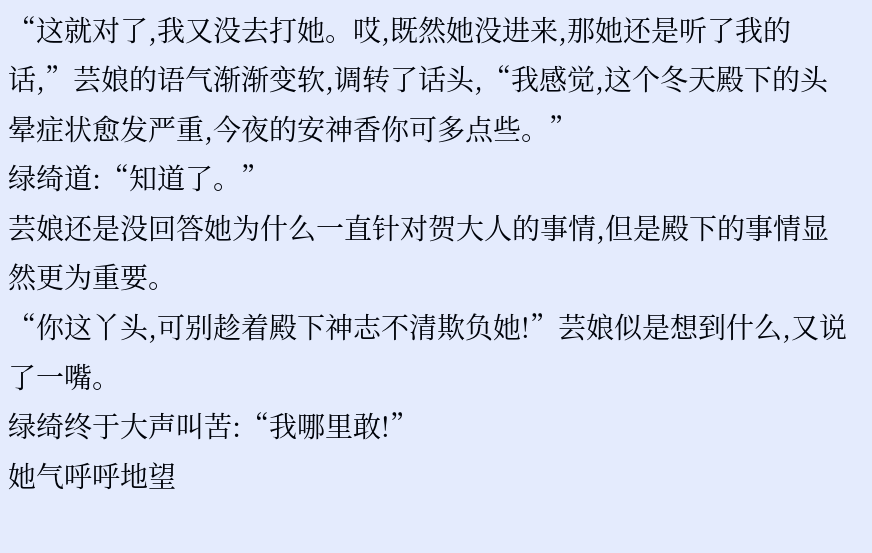“这就对了,我又没去打她。哎,既然她没进来,那她还是听了我的话,”芸娘的语气渐渐变软,调转了话头,“我感觉,这个冬天殿下的头晕症状愈发严重,今夜的安神香你可多点些。”
绿绮道:“知道了。”
芸娘还是没回答她为什么一直针对贺大人的事情,但是殿下的事情显然更为重要。
“你这丫头,可别趁着殿下神志不清欺负她!”芸娘似是想到什么,又说了一嘴。
绿绮终于大声叫苦:“我哪里敢!”
她气呼呼地望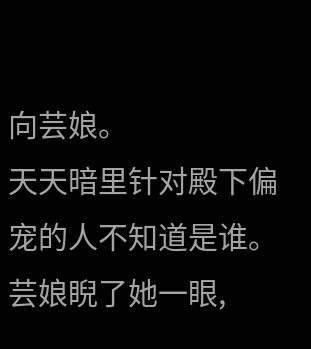向芸娘。
天天暗里针对殿下偏宠的人不知道是谁。
芸娘睨了她一眼,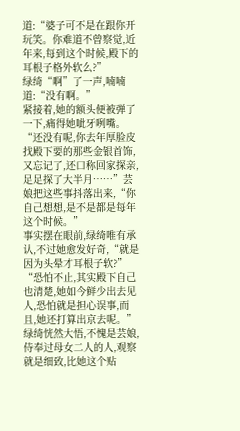道:“婆子可不是在跟你开玩笑。你难道不曾察觉,近年来,每到这个时候,殿下的耳根子格外软么?”
绿绮“啊”了一声,喃喃道:“没有啊。”
紧接着,她的额头便被弹了一下,痛得她呲牙咧嘴。
“还没有呢,你去年厚脸皮找殿下要的那些金银首饰,又忘记了,还口称回家探亲,足足探了大半月……”芸娘把这些事抖落出来,“你自己想想,是不是都是每年这个时候。”
事实摆在眼前,绿绮唯有承认,不过她愈发好奇,“就是因为头晕才耳根子软?”
“恐怕不止,其实殿下自己也清楚,她如今鲜少出去见人,恐怕就是担心误事,而且,她还打算出京去呢。”
绿绮恍然大悟,不愧是芸娘,侍奉过母女二人的人,观察就是细致,比她这个贴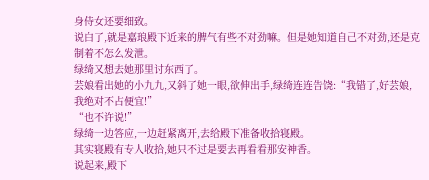身侍女还要细致。
说白了,就是嘉琅殿下近来的脾气有些不对劲嘛。但是她知道自己不对劲,还是克制着不怎么发泄。
绿绮又想去她那里讨东西了。
芸娘看出她的小九九,又斜了她一眼,欲伸出手,绿绮连连告饶:“我错了,好芸娘,我绝对不占便宜!”
“也不许说!”
绿绮一边答应,一边赶紧离开,去给殿下准备收拾寝殿。
其实寝殿有专人收拾,她只不过是要去再看看那安神香。
说起来,殿下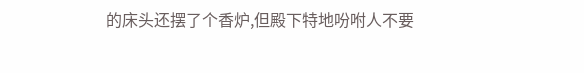的床头还摆了个香炉,但殿下特地吩咐人不要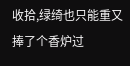收拾,绿绮也只能重又捧了个香炉过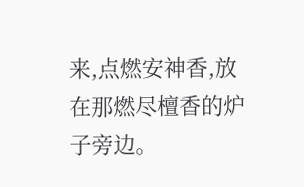来,点燃安神香,放在那燃尽檀香的炉子旁边。